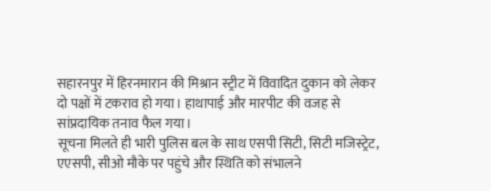सहारनपुर में हिरनमारान की मिश्रान स्ट्रीट में विवादित दुकान को लेकर दो पक्षों में टकराव हो गया। हाथापाई और मारपीट की वजह से सांप्रदायिक तनाव फैल गया।
सूचना मिलते ही भारी पुलिस बल के साथ एसपी सिटी, सिटी मजिस्ट्रेट, एएसपी, सीओ मौके पर पहुंचे और स्थिति को संभालने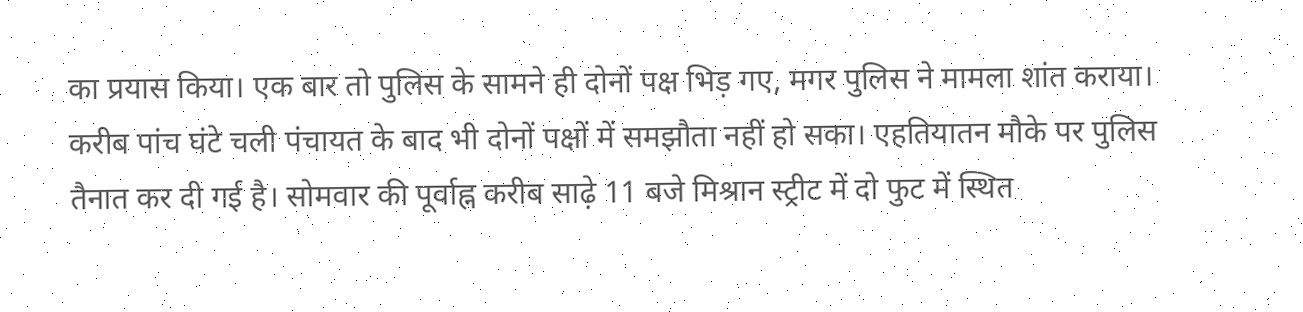का प्रयास किया। एक बार तो पुलिस के सामने ही दोनों पक्ष भिड़ गए, मगर पुलिस ने मामला शांत कराया।
करीब पांच घंटे चली पंचायत के बाद भी दोनों पक्षों में समझौता नहीं हो सका। एहतियातन मौके पर पुलिस तैनात कर दी गई है। सोमवार की पूर्वाह्न करीब साढ़े 11 बजे मिश्रान स्ट्रीट में दो फुट में स्थित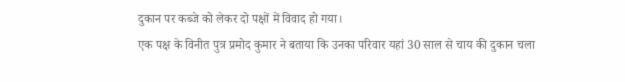दुकान पर कब्जे को लेकर दो पक्षों में विवाद हो गया।
एक पक्ष के विनीत पुत्र प्रमोद कुमार ने बताया कि उनका परिवार यहां 30 साल से चाय की दुकान चला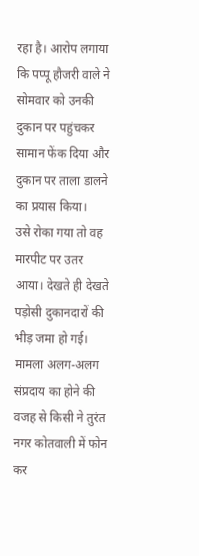रहा है। आरोप लगाया कि पप्पू हौजरी वाले ने सोमवार को उनकी दुकान पर पहुंचकर सामान फेंक दिया और दुकान पर ताला डालने का प्रयास किया।
उसे रोका गया तो वह मारपीट पर उतर आया। देखते ही देखते पड़ोसी दुकानदारों की भीड़ जमा हो गई। मामला अलग-अलग संप्रदाय का होने की वजह से किसी ने तुरंत नगर कोतवाली में फोन कर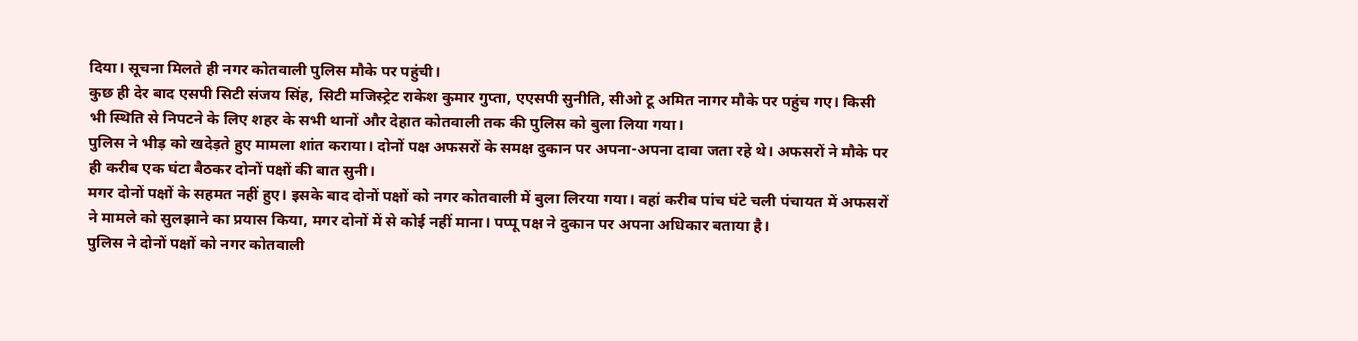दिया। सूचना मिलते ही नगर कोतवाली पुलिस मौके पर पहुंची।
कुछ ही देर बाद एसपी सिटी संजय सिंह, सिटी मजिस्ट्रेट राकेश कुमार गुप्ता, एएसपी सुनीति, सीओ टू अमित नागर मौके पर पहुंच गए। किसी भी स्थिति से निपटने के लिए शहर के सभी थानों और देहात कोतवाली तक की पुलिस को बुला लिया गया।
पुलिस ने भीड़ को खदेड़ते हुए मामला शांत कराया। दोनों पक्ष अफसरों के समक्ष दुकान पर अपना-अपना दावा जता रहे थे। अफसरों ने मौके पर ही करीब एक घंटा बैठकर दोनों पक्षों की बात सुनी।
मगर दोनों पक्षों के सहमत नहीं हुए। इसके बाद दोनों पक्षों को नगर कोतवाली में बुला लिरया गया। वहां करीब पांच घंटे चली पंचायत में अफसरों ने मामले को सुलझाने का प्रयास किया, मगर दोनों में से कोई नहीं माना। पप्पू पक्ष ने दुकान पर अपना अधिकार बताया है।
पुलिस ने दोनों पक्षों को नगर कोतवाली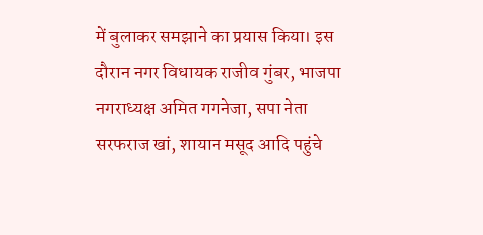में बुलाकर समझाने का प्रयास किया। इस दौरान नगर विधायक राजीव गुंबर, भाजपा नगराध्यक्ष अमित गगनेजा, सपा नेता सरफराज खां, शायान मसूद आदि पहुंचे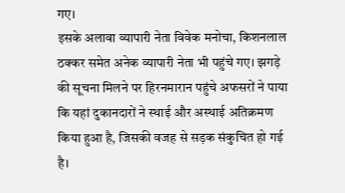गए।
इसके अलावा व्यापारी नेता विवेक मनोचा, किशनलाल ठक्कर समेत अनेक व्यापारी नेता भी पहुंचे गए। झगड़े की सूचना मिलने पर हिरनमारान पहुंचे अफसरों ने पाया कि यहां दुकानदारों ने स्थाई और अस्थाई अतिक्रमण किया हुआ है, जिसकी वजह से सड़क संकुचित हो गई है।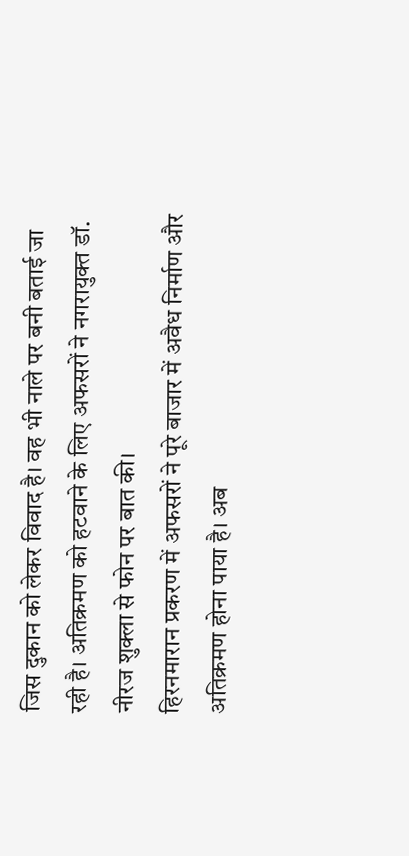जिस दुकान को लेकर विवाद है। वह भी नाले पर बनी बताई जा रही है। अतिक्रमण को हटवाने के लिए अफसरों ने नगरायुक्त डॉ. नीरज शुक्ला से फोन पर बात की।
हिरनमारान प्रकरण में अफसरों ने पूरे बाजार में अवैध निर्माण और अतिक्रमण होना पाया है। अब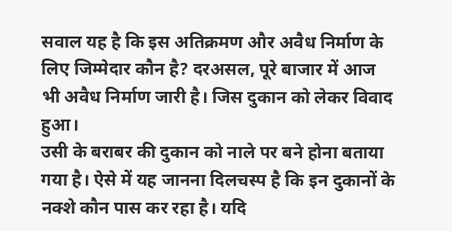सवाल यह है कि इस अतिक्रमण और अवैध निर्माण के लिए जिम्मेदार कौन है? दरअसल, पूरे बाजार में आज भी अवैध निर्माण जारी है। जिस दुकान को लेकर विवाद हुआ।
उसी के बराबर की दुकान को नाले पर बने होना बताया गया है। ऐसे में यह जानना दिलचस्प है कि इन दुकानों के नक्शे कौन पास कर रहा है। यदि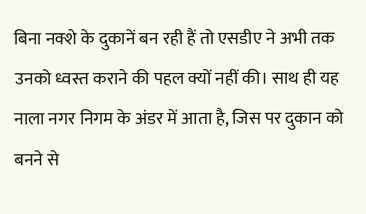बिना नक्शे के दुकानें बन रही हैं तो एसडीए ने अभी तक उनको ध्वस्त कराने की पहल क्यों नहीं की। साथ ही यह नाला नगर निगम के अंडर में आता है, जिस पर दुकान को बनने से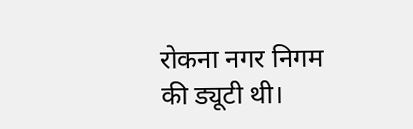रोकना नगर निगम की ड्यूटी थी।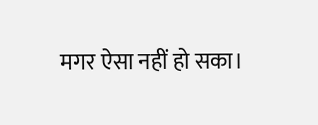मगर ऐसा नहीं हो सका।